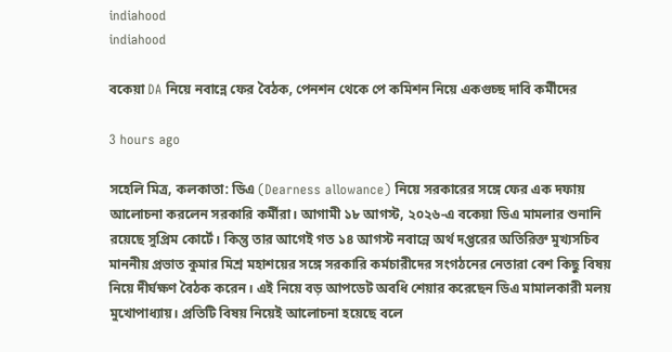indiahood
indiahood

বকেয়া DA নিয়ে নবান্নে ফের বৈঠক, পেনশন থেকে পে কমিশন নিয়ে একগুচ্ছ দাবি কর্মীদের

3 hours ago

সহেলি মিত্র, কলকাতা: ডিএ (Dearness allowance) নিয়ে সরকারের সঙ্গে ফের এক দফায় আলোচনা করলেন সরকারি কর্মীরা। আগামী ১৮ আগস্ট, ২০২৬-এ বকেয়া ডিএ মামলার শুনানি রয়েছে সুপ্রিম কোর্টে। কিন্তু তার আগেই গত ১৪ আগস্ট নবান্নে অর্থ দপ্তরের অতিরিক্ত মুখ্যসচিব মাননীয় প্রভাত কুমার মিশ্র মহাশয়ের সঙ্গে সরকারি কর্মচারীদের সংগঠনের নেতারা বেশ কিছু বিষয় নিয়ে দীর্ঘক্ষণ বৈঠক করেন। এই নিয়ে বড় আপডেট অবধি শেয়ার করেছেন ডিএ মামালকারী মলয় মুখোপাধ্যায়। প্রতিটি বিষয় নিয়েই আলোচনা হয়েছে বলে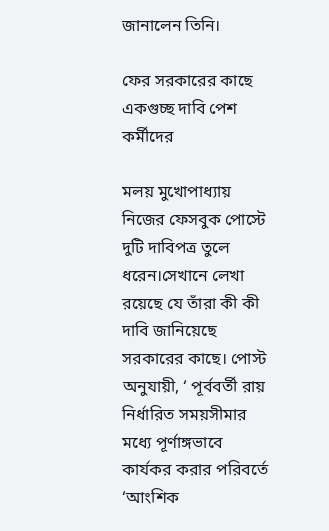জানালেন তিনি।

ফের সরকারের কাছে একগুচ্ছ দাবি পেশ কর্মীদের

মলয় মুখোপাধ্যায় নিজের ফেসবুক পোস্টে দুটি দাবিপত্র তুলে ধরেন।সেখানে লেখা রয়েছে যে তাঁরা কী কী দাবি জানিয়েছে সরকারের কাছে। পোস্ট অনুযায়ী, ‘ পূর্ববর্তী রায় নির্ধারিত সময়সীমার মধ্যে পূর্ণাঙ্গভাবে কার্যকর করার পরিবর্তে ‘আংশিক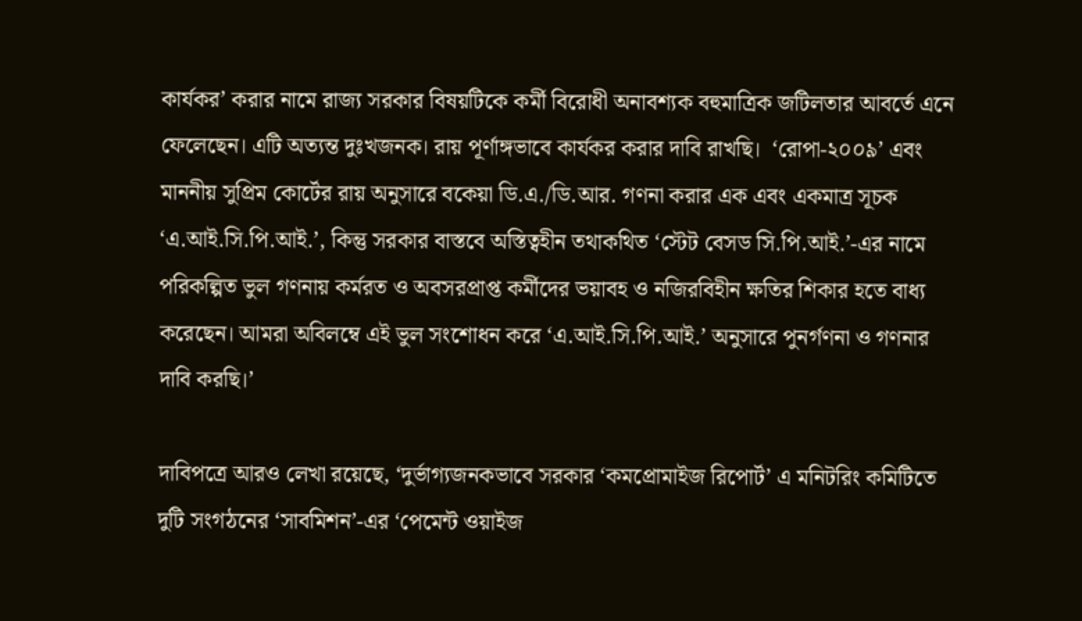কার্যকর’ করার নামে রাজ্য সরকার বিষয়টিকে কর্মী বিরোধী অনাবশ্যক বহুমাত্রিক জটিলতার আবর্তে এনে ফেলেছেন। এটি অত্যন্ত দুঃখজনক। রায় পূর্ণাঙ্গভাবে কার্যকর করার দাবি রাখছি।  ‘রোপা-২০০৯’ এবং মাননীয় সুপ্রিম কোর্টের রায় অনুসারে বকেয়া ডি.এ./ডি.আর. গণনা করার এক এবং একমাত্র সূচক ‘এ.আই.সি.পি.আই.’, কিন্তু সরকার বাস্তবে অস্তিত্বহীন তথাকথিত ‘স্টেট বেসড সি.পি.আই.’-এর নামে পরিকল্পিত ভুল গণনায় কর্মরত ও অবসরপ্রাপ্ত কর্মীদের ভয়াবহ ও নজিরবিহীন ক্ষতির শিকার হতে বাধ্য করেছেন। আমরা অবিলম্বে এই ভুল সংশোধন করে ‘এ.আই.সি.পি.আই.’ অনুসারে পুনর্গণনা ও গণনার দাবি করছি।’

দাবিপত্রে আরও লেখা রয়েছে, ‘দুর্ভাগ্যজনকভাবে সরকার ‘কমপ্রোমাইজ রিপোর্ট’ এ মনিটরিং কমিটিতে দুটি সংগঠনের ‘সাবমিশন’-এর ‘পেমেন্ট ওয়াইজ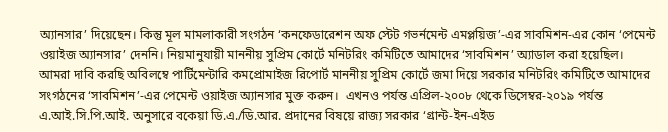অ্যানসার’ দিয়েছেন। কিন্তু মূল মামলাকারী সংগঠন ‘কনফেডারেশন অফ স্টেট গভর্নমেন্ট এমপ্লয়িজ’-এর সাবমিশন-এর কোন ‘পেমেন্ট ওয়াইজ অ্যানসার’ দেননি। নিয়মানুযায়ী মাননীয় সুপ্রিম কোর্টে মনিটরিং কমিটিতে আমাদের ‘সাবমিশন’ অ্যাডাল করা হয়েছিল। আমরা দাবি করছি অবিলম্বে পার্টিমেন্টারি কমপ্রোমাইজ রিপোর্ট মাননীয় সুপ্রিম কোর্টে জমা দিয়ে সরকার মনিটরিং কমিটিতে আমাদের সংগঠনের ‘সাবমিশন’-এর পেমেন্ট ওয়াইজ অ্যানসার মুক্ত করুন।  এখনও পর্যন্ত এপ্রিল-২০০৮ থেকে ডিসেম্বর-২০১৯ পর্যন্ত এ.আই.সি.পি.আই. অনুসারে বকেয়া ডি.এ./ডি.আর. প্রদানের বিষয়ে রাজ্য সরকার ‘গ্রান্ট-ইন-এইড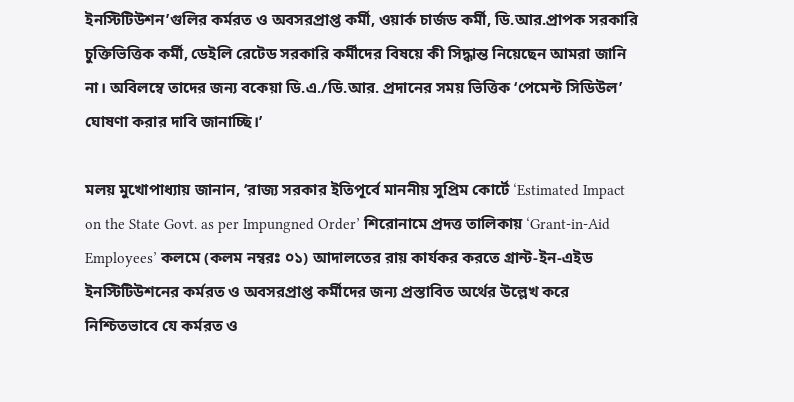ইনস্টিটিউশন’গুলির কর্মরত ও অবসরপ্রাপ্ত কর্মী, ওয়ার্ক চার্জড কর্মী, ডি.আর.প্রাপক সরকারি চুক্তিভিত্তিক কর্মী, ডেইলি রেটেড সরকারি কর্মীদের বিষয়ে কী সিদ্ধান্ত নিয়েছেন আমরা জানি না। অবিলম্বে তাদের জন্য বকেয়া ডি.এ./ডি.আর. প্রদানের সময় ভিত্তিক ‘পেমেন্ট সিডিউল’ ঘোষণা করার দাবি জানাচ্ছি।’

মলয় মুখোপাধ্যায় জানান, ‘রাজ্য সরকার ইতিপূর্বে মাননীয় সুপ্রিম কোর্টে ‘Estimated Impact on the State Govt. as per Impungned Order’ শিরোনামে প্রদত্ত তালিকায় ‘Grant-in-Aid Employees’ কলমে (কলম নম্বরঃ ০১) আদালতের রায় কার্যকর করতে গ্রান্ট-ইন-এইড ইনস্টিটিউশনের কর্মরত ও অবসরপ্রাপ্ত কর্মীদের জন্য প্রস্তাবিত অর্থের উল্লেখ করে নিশ্চিতভাবে যে কর্মরত ও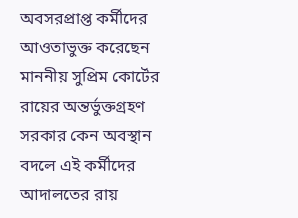অবসরপ্রাপ্ত কর্মীদের আওতাভুক্ত করেছেন মাননীয় সুপ্রিম কোর্টের রায়ের অন্তর্ভুক্তগ্রহণ সরকার কেন অবস্থান বদলে এই কর্মীদের আদালতের রায়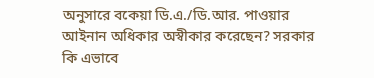অনুসারে বকেয়া ডি.এ./ডি.আর. পাওয়ার আইনান অধিকার অস্বীকার করেছেন? সরকার কি এভাবে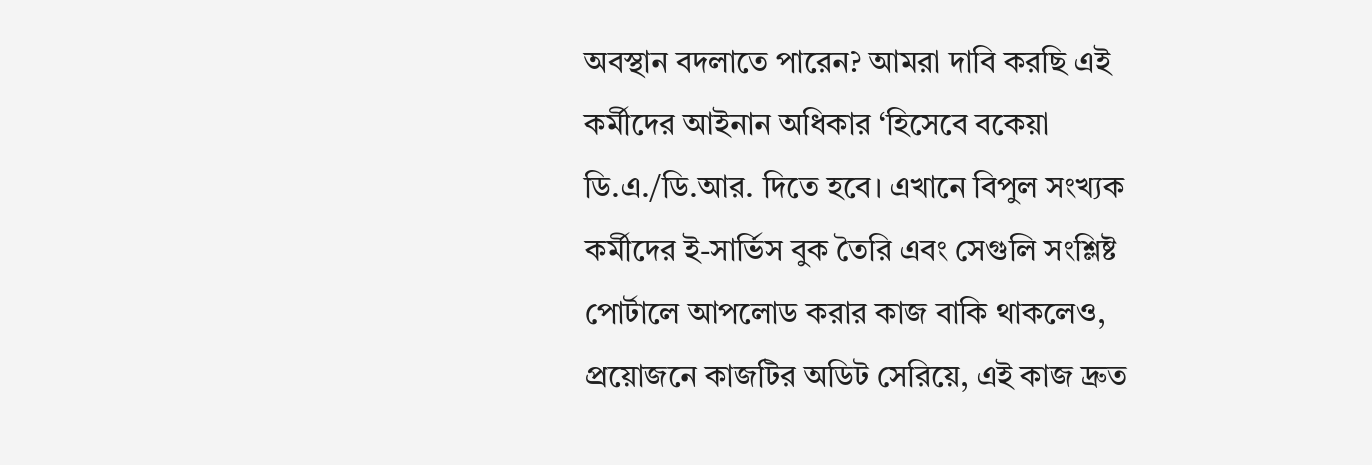অবস্থান বদলাতে পারেন? আমরা দাবি করছি এই কর্মীদের আইনান অধিকার ‘হিসেবে বকেয়া ডি.এ./ডি.আর. দিতে হবে। এখানে বিপুল সংখ্যক কর্মীদের ই-সার্ভিস বুক তৈরি এবং সেগুলি সংশ্লিষ্ট পোর্টালে আপলোড করার কাজ বাকি থাকলেও, প্রয়োজনে কাজটির অডিট সেরিয়ে, এই কাজ দ্রুত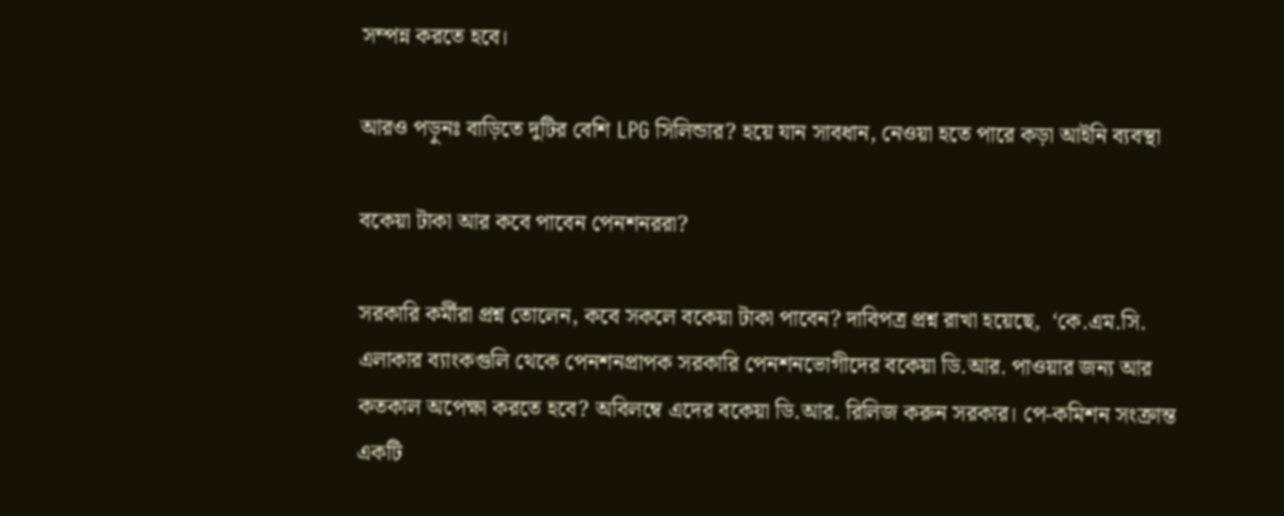সম্পন্ন করতে হবে।

আরও পড়ুনঃ বাড়িতে দুটির বেশি LPG সিলিন্ডার? হয়ে যান সাবধান, নেওয়া হতে পারে কড়া আইনি ব্যবস্থা

বকেয়া টাকা আর কবে পাবেন পেনশনররা?

সরকারি কর্মীরা প্রশ্ন তোলেন, কবে সকলে বকেয়া টাকা পাবেন? দাবিপত্র প্রশ্ন রাখা হয়েছে,  ‘কে.এম.সি. এলাকার ব্যাংকগুলি থেকে পেনশনপ্রাপক সরকারি পেনশনভোগীদের বকেয়া ডি.আর. পাওয়ার জন্য আর কতকাল অপেক্ষা করতে হবে? অবিলম্বে এদের বকেয়া ডি.আর. রিলিজ করুন সরকার। পে-কমিশন সংক্রান্ত একটি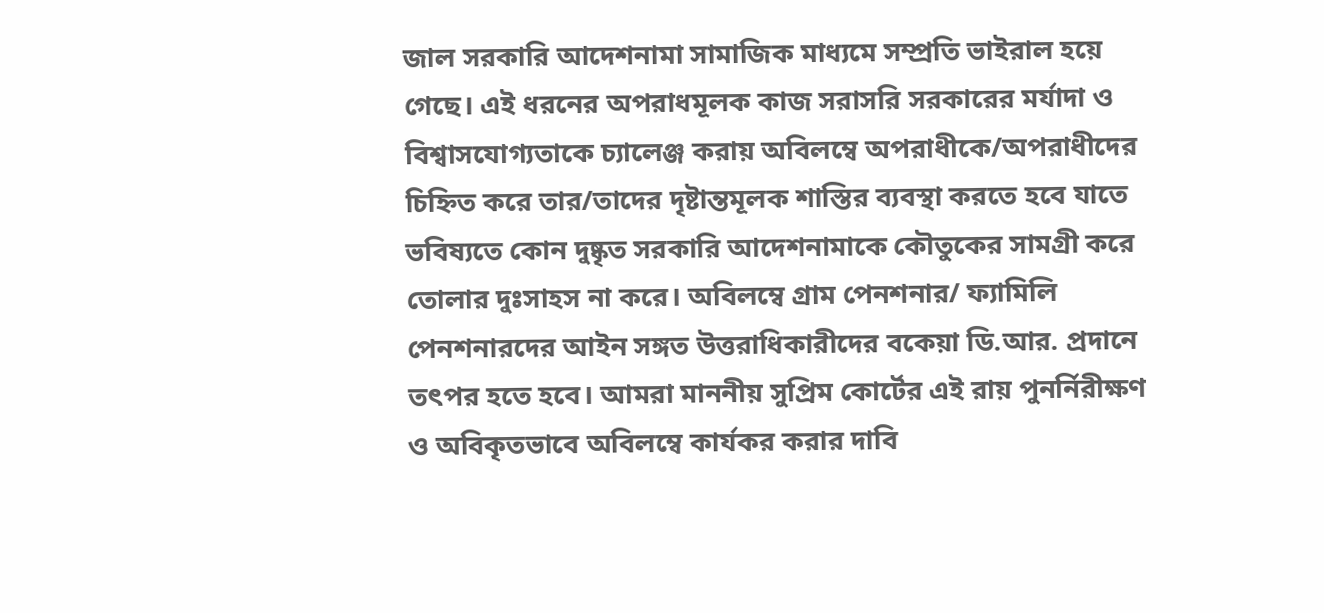জাল সরকারি আদেশনামা সামাজিক মাধ্যমে সম্প্রতি ভাইরাল হয়ে গেছে। এই ধরনের অপরাধমূলক কাজ সরাসরি সরকারের মর্যাদা ও বিশ্বাসযোগ্যতাকে চ্যালেঞ্জ করায় অবিলম্বে অপরাধীকে/অপরাধীদের চিহ্নিত করে তার/তাদের দৃষ্টান্তমূলক শাস্তির ব্যবস্থা করতে হবে যাতে ভবিষ্যতে কোন দুষ্কৃত সরকারি আদেশনামাকে কৌতুকের সামগ্রী করে তোলার দুঃসাহস না করে। অবিলম্বে গ্রাম পেনশনার/ ফ্যামিলি পেনশনারদের আইন সঙ্গত উত্তরাধিকারীদের বকেয়া ডি.আর. প্রদানে তৎপর হতে হবে। আমরা মাননীয় সুপ্রিম কোর্টের এই রায় পুনর্নিরীক্ষণ ও অবিকৃতভাবে অবিলম্বে কার্যকর করার দাবি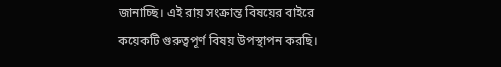জানাচ্ছি। এই রায় সংক্রান্ত বিষয়ের বাইরে কয়েকটি গুরুত্বপূর্ণ বিষয় উপস্থাপন করছি।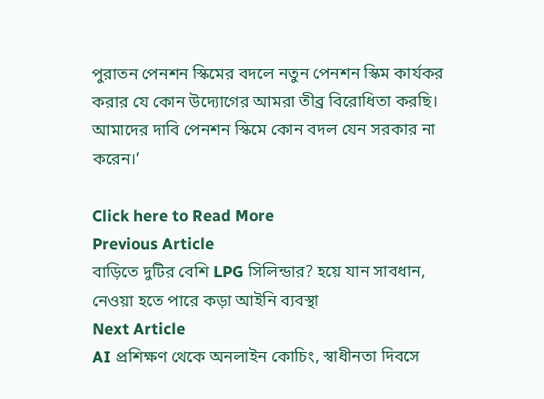পুরাতন পেনশন স্কিমের বদলে নতুন পেনশন স্কিম কার্যকর করার যে কোন উদ্যোগের আমরা তীব্র বিরোধিতা করছি। আমাদের দাবি পেনশন স্কিমে কোন বদল যেন সরকার না করেন।’

Click here to Read More
Previous Article
বাড়িতে দুটির বেশি LPG সিলিন্ডার? হয়ে যান সাবধান, নেওয়া হতে পারে কড়া আইনি ব্যবস্থা
Next Article
AI প্রশিক্ষণ থেকে অনলাইন কোচিং, স্বাধীনতা দিবসে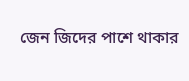জেন জিদের পাশে থাকার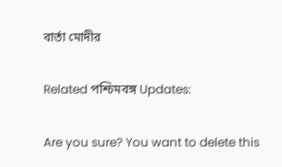বার্তা মোদীর

Related পশ্চিমবঙ্গ Updates:

Are you sure? You want to delete this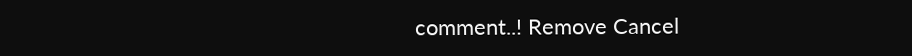comment..! Remove Cancel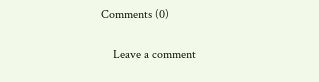Comments (0)

    Leave a comment